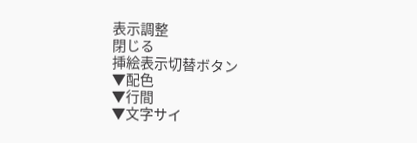表示調整
閉じる
挿絵表示切替ボタン
▼配色
▼行間
▼文字サイ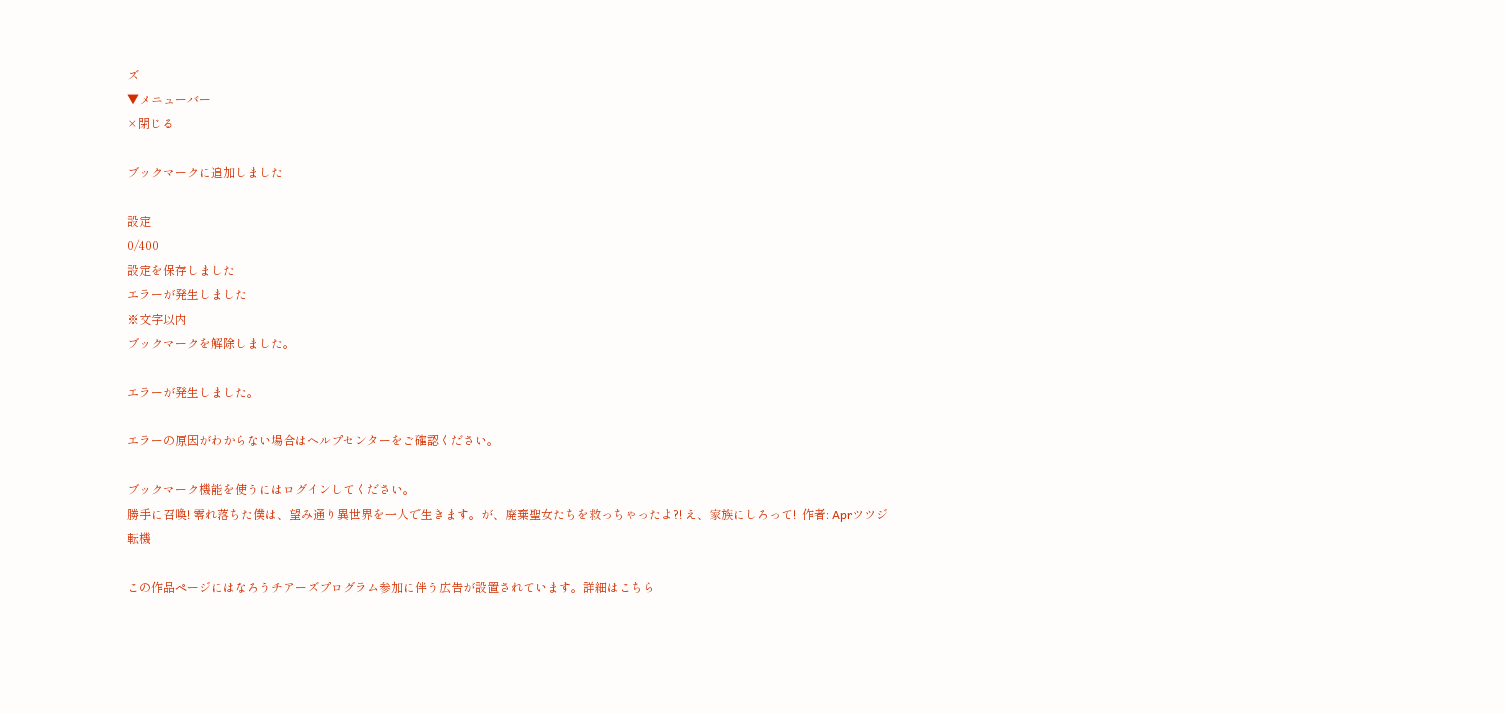ズ
▼メニューバー
×閉じる

ブックマークに追加しました

設定
0/400
設定を保存しました
エラーが発生しました
※文字以内
ブックマークを解除しました。

エラーが発生しました。

エラーの原因がわからない場合はヘルプセンターをご確認ください。

ブックマーク機能を使うにはログインしてください。
勝手に召喚! 零れ落ちた僕は、望み通り異世界を一人で生きます。が、廃棄聖女たちを救っちゃったよ?! え、家族にしろって!  作者: Aprツツジ
転機

この作品ページにはなろうチアーズプログラム参加に伴う広告が設置されています。詳細はこちら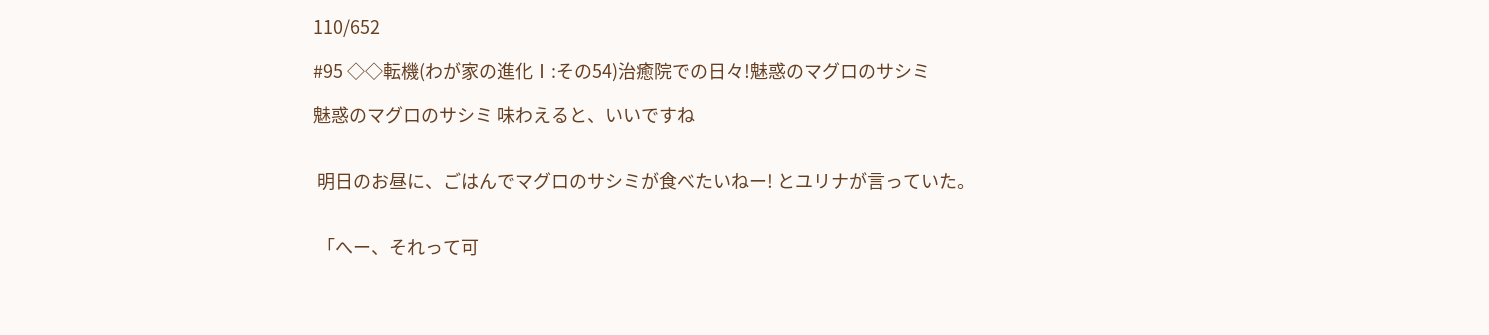110/652

#95 ◇◇転機(わが家の進化Ⅰ:その54)治癒院での日々!魅惑のマグロのサシミ

魅惑のマグロのサシミ 味わえると、いいですね


 明日のお昼に、ごはんでマグロのサシミが食べたいねー! とユリナが言っていた。


 「へー、それって可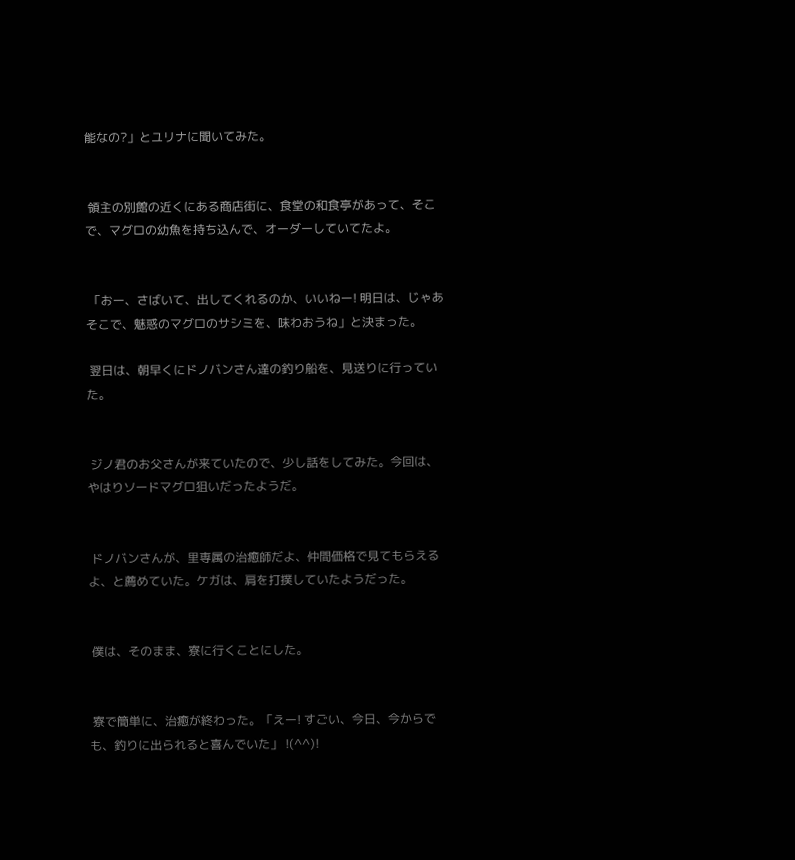能なの?」とユリナに聞いてみた。


 領主の別館の近くにある商店街に、食堂の和食亭があって、そこで、マグロの幼魚を持ち込んで、オーダーしていてたよ。


 「おー、さばいて、出してくれるのか、いいねー! 明日は、じゃあそこで、魅惑のマグロのサシミを、味わおうね」と決まった。

 翌日は、朝早くにドノバンさん達の釣り船を、見送りに行っていた。


 ジノ君のお父さんが来ていたので、少し話をしてみた。今回は、やはりソードマグロ狙いだったようだ。


 ドノバンさんが、里専属の治癒師だよ、仲間価格で見てもらえるよ、と薦めていた。ケガは、肩を打撲していたようだった。


 僕は、そのまま、寮に行くことにした。


 寮で簡単に、治癒が終わった。「えー! すごい、今日、今からでも、釣りに出られると喜んでいた」 !(^^)!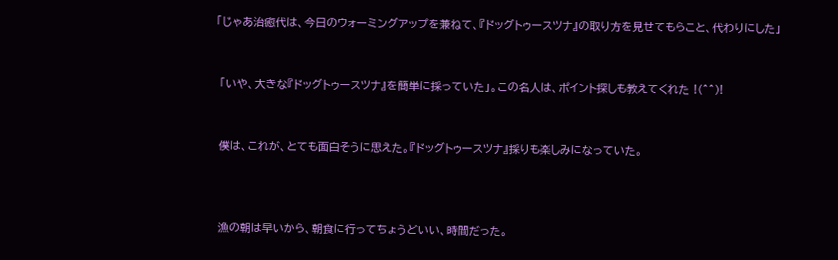「じゃあ治癒代は、今日のウォーミングアップを兼ねて、『ドッグトゥースツナ』の取り方を見せてもらこと、代わりにした」


 「いや、大きな『ドッグトゥースツナ』を簡単に採っていた」。この名人は、ポイント探しも教えてくれた !(^^)!


 僕は、これが、とても面白そうに思えた。『ドッグトゥースツナ』採りも楽しみになっていた。



 漁の朝は早いから、朝食に行ってちょうどいい、時間だった。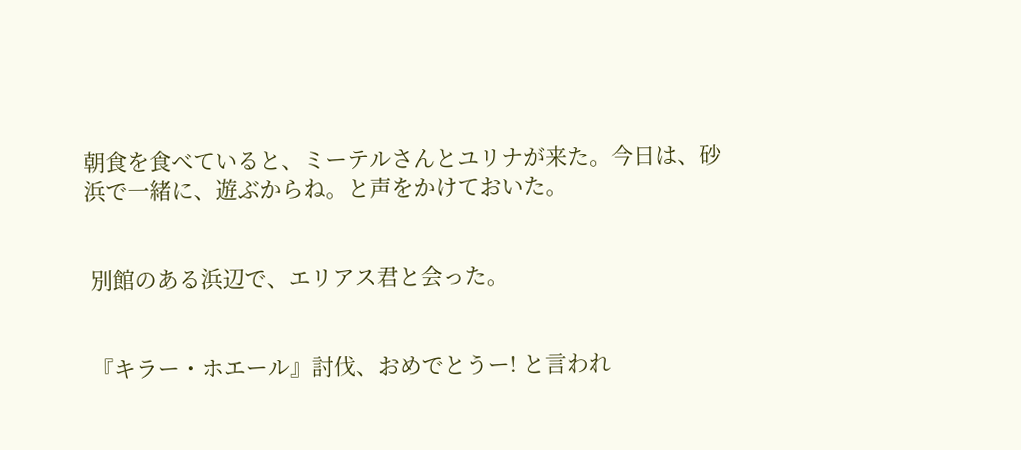朝食を食べていると、ミーテルさんとユリナが来た。今日は、砂浜で一緒に、遊ぶからね。と声をかけておいた。


 別館のある浜辺で、エリアス君と会った。


 『キラー・ホエール』討伐、おめでとうー! と言われ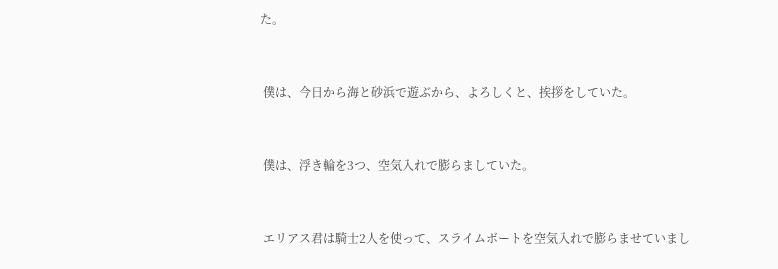た。


 僕は、今日から海と砂浜で遊ぶから、よろしくと、挨拶をしていた。


 僕は、浮き輪を3つ、空気入れで膨らましていた。


 エリアス君は騎士2人を使って、スライムボートを空気入れで膨らませていまし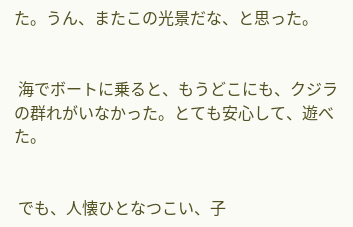た。うん、またこの光景だな、と思った。


 海でボートに乗ると、もうどこにも、クジラの群れがいなかった。とても安心して、遊べた。


 でも、人懐ひとなつこい、子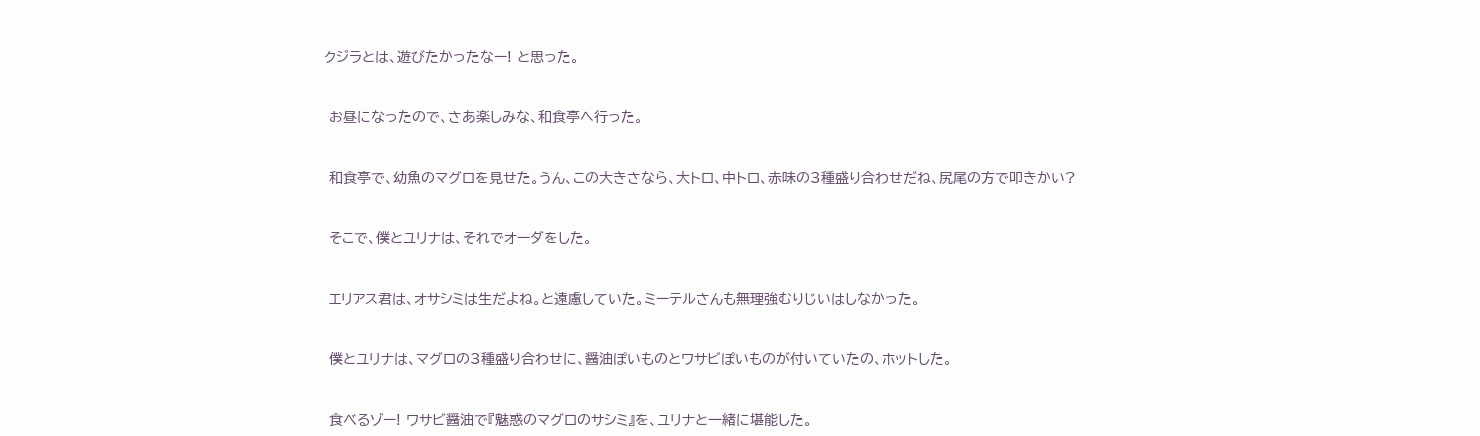クジラとは、遊びたかったなー! と思った。


 お昼になったので、さあ楽しみな、和食亭へ行った。


 和食亭で、幼魚のマグロを見せた。うん、この大きさなら、大トロ、中トロ、赤味の3種盛り合わせだね、尻尾の方で叩きかい?


 そこで、僕とユリナは、それでオーダをした。


 エリアス君は、オサシミは生だよね。と遠慮していた。ミーテルさんも無理強むりじいはしなかった。


 僕とユリナは、マグロの3種盛り合わせに、醤油ぽいものとワサビぽいものが付いていたの、ホットした。


 食べるゾー! ワサビ醤油で『魅惑のマグロのサシミ』を、ユリナと一緒に堪能した。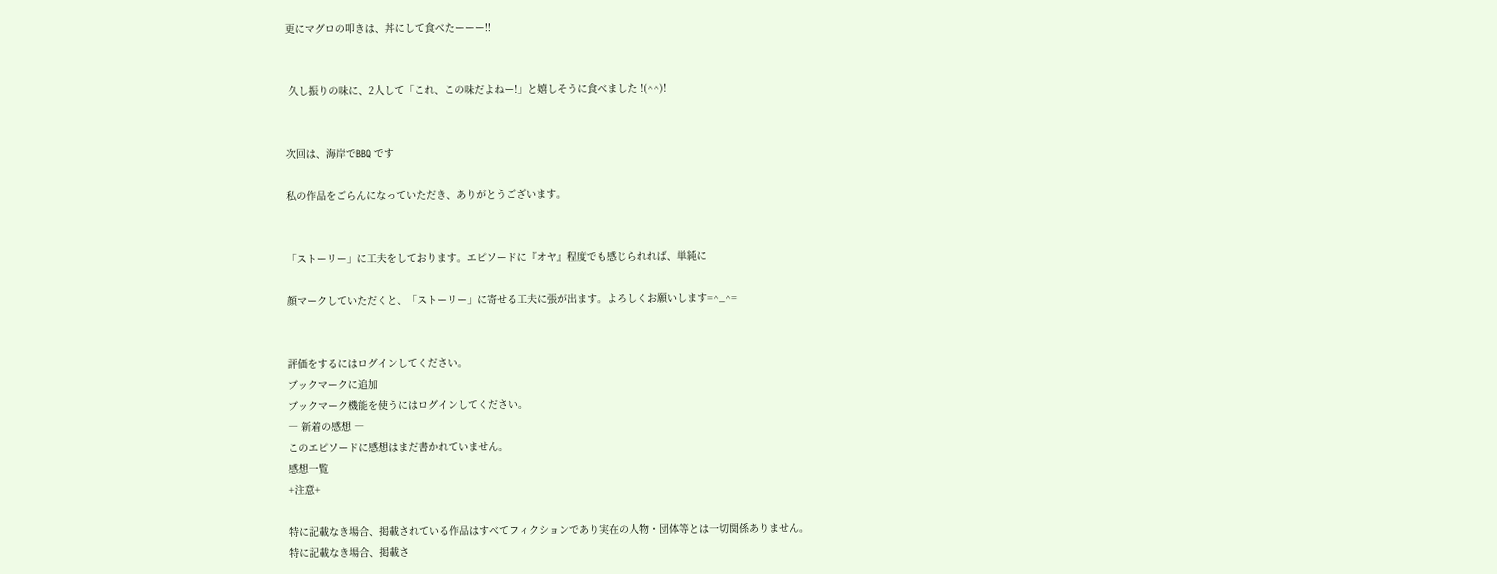更にマグロの叩きは、丼にして食べたーーー!!


 久し振りの味に、2人して「これ、この味だよねー!」と嬉しそうに食べました !(^^)!


次回は、海岸でBBQ です

私の作品をごらんになっていただき、ありがとうございます。


「ストーリー」に工夫をしております。エピソードに『オヤ』程度でも感じられれば、単純に

顔マークしていただくと、「ストーリー」に寄せる工夫に張が出ます。よろしくお願いします=^_^=


評価をするにはログインしてください。
ブックマークに追加
ブックマーク機能を使うにはログインしてください。
― 新着の感想 ―
このエピソードに感想はまだ書かれていません。
感想一覧
+注意+

特に記載なき場合、掲載されている作品はすべてフィクションであり実在の人物・団体等とは一切関係ありません。
特に記載なき場合、掲載さ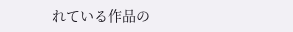れている作品の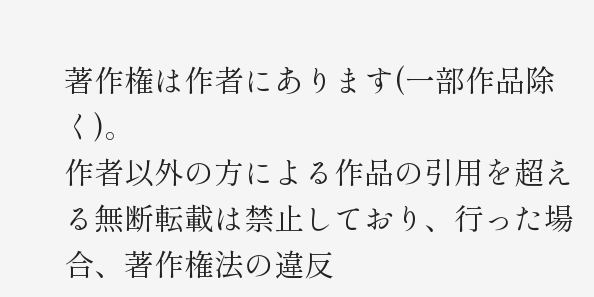著作権は作者にあります(一部作品除く)。
作者以外の方による作品の引用を超える無断転載は禁止しており、行った場合、著作権法の違反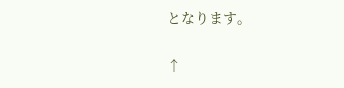となります。

↑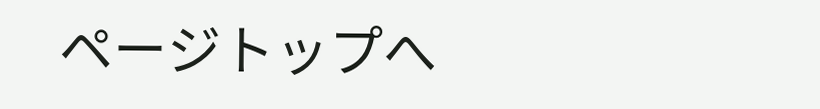ページトップへ